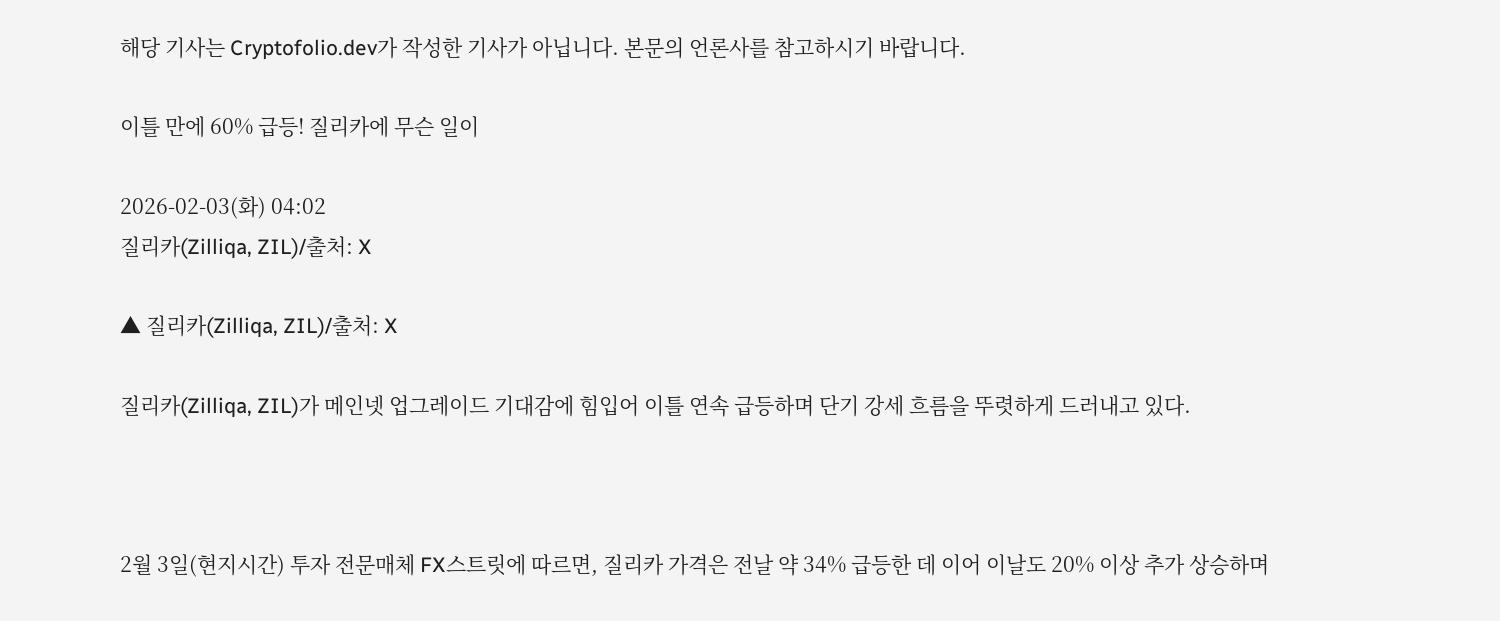해당 기사는 Cryptofolio.dev가 작성한 기사가 아닙니다. 본문의 언론사를 참고하시기 바랍니다.

이틀 만에 60% 급등! 질리카에 무슨 일이

2026-02-03(화) 04:02
질리카(Zilliqa, ZIL)/출처: X

▲ 질리카(Zilliqa, ZIL)/출처: X

질리카(Zilliqa, ZIL)가 메인넷 업그레이드 기대감에 힘입어 이틀 연속 급등하며 단기 강세 흐름을 뚜렷하게 드러내고 있다.



2월 3일(현지시간) 투자 전문매체 FX스트릿에 따르면, 질리카 가격은 전날 약 34% 급등한 데 이어 이날도 20% 이상 추가 상승하며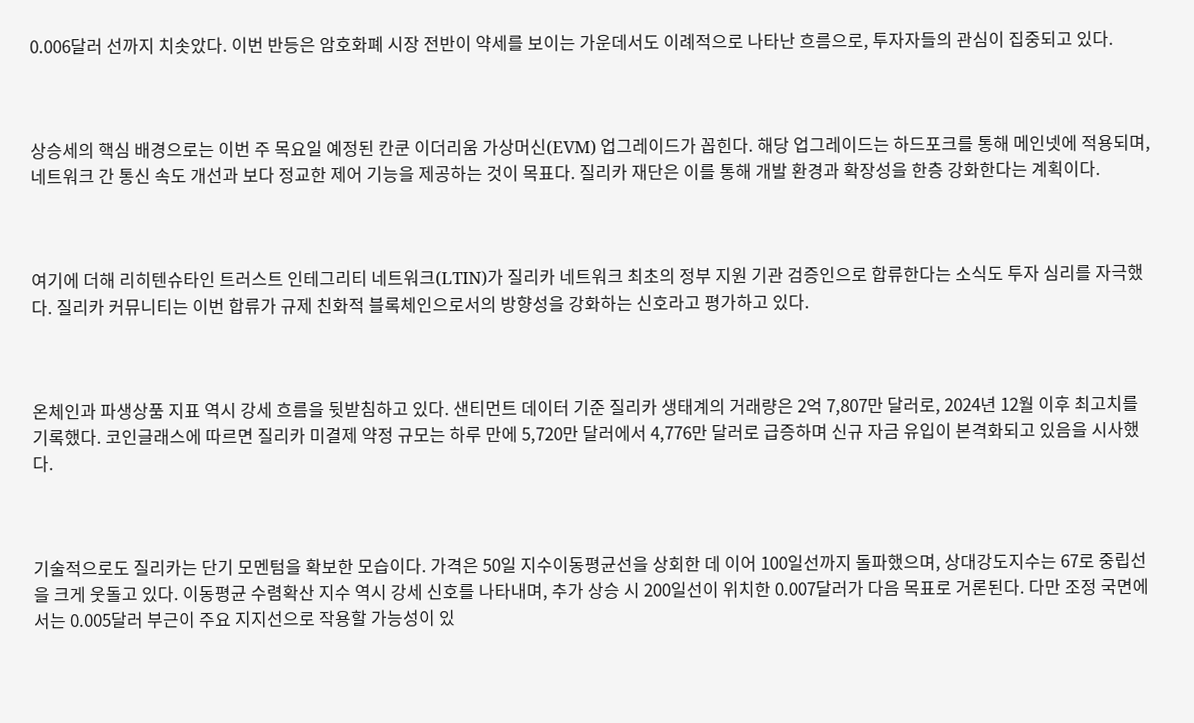0.006달러 선까지 치솟았다. 이번 반등은 암호화폐 시장 전반이 약세를 보이는 가운데서도 이례적으로 나타난 흐름으로, 투자자들의 관심이 집중되고 있다.



상승세의 핵심 배경으로는 이번 주 목요일 예정된 칸쿤 이더리움 가상머신(EVM) 업그레이드가 꼽힌다. 해당 업그레이드는 하드포크를 통해 메인넷에 적용되며, 네트워크 간 통신 속도 개선과 보다 정교한 제어 기능을 제공하는 것이 목표다. 질리카 재단은 이를 통해 개발 환경과 확장성을 한층 강화한다는 계획이다.



여기에 더해 리히텐슈타인 트러스트 인테그리티 네트워크(LTIN)가 질리카 네트워크 최초의 정부 지원 기관 검증인으로 합류한다는 소식도 투자 심리를 자극했다. 질리카 커뮤니티는 이번 합류가 규제 친화적 블록체인으로서의 방향성을 강화하는 신호라고 평가하고 있다.



온체인과 파생상품 지표 역시 강세 흐름을 뒷받침하고 있다. 샌티먼트 데이터 기준 질리카 생태계의 거래량은 2억 7,807만 달러로, 2024년 12월 이후 최고치를 기록했다. 코인글래스에 따르면 질리카 미결제 약정 규모는 하루 만에 5,720만 달러에서 4,776만 달러로 급증하며 신규 자금 유입이 본격화되고 있음을 시사했다.



기술적으로도 질리카는 단기 모멘텀을 확보한 모습이다. 가격은 50일 지수이동평균선을 상회한 데 이어 100일선까지 돌파했으며, 상대강도지수는 67로 중립선을 크게 웃돌고 있다. 이동평균 수렴확산 지수 역시 강세 신호를 나타내며, 추가 상승 시 200일선이 위치한 0.007달러가 다음 목표로 거론된다. 다만 조정 국면에서는 0.005달러 부근이 주요 지지선으로 작용할 가능성이 있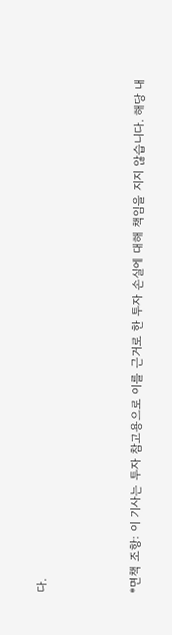다.



*면책 조항: 이 기사는 투자 참고용으로 이를 근거로 한 투자 손실에 대해 책임을 지지 않습니다. 해당 내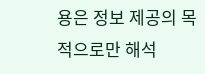용은 정보 제공의 목적으로만 해석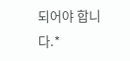되어야 합니다.*